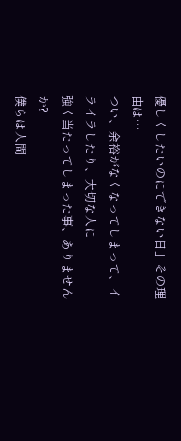優しくしたいのにできない日」その理由は…
つい、余裕がなくなってしまって、イライラしたり、大切な人に
強く当たってしまった事、ありませんか?
僕らは人間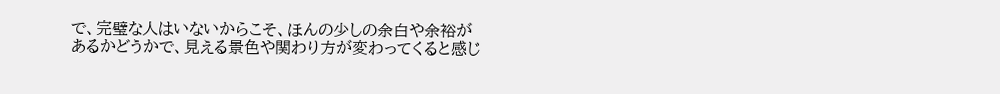で、完璧な人はいないからこそ、ほんの少しの余白や余裕が
あるかどうかで、見える景色や関わり方が変わってくると感じ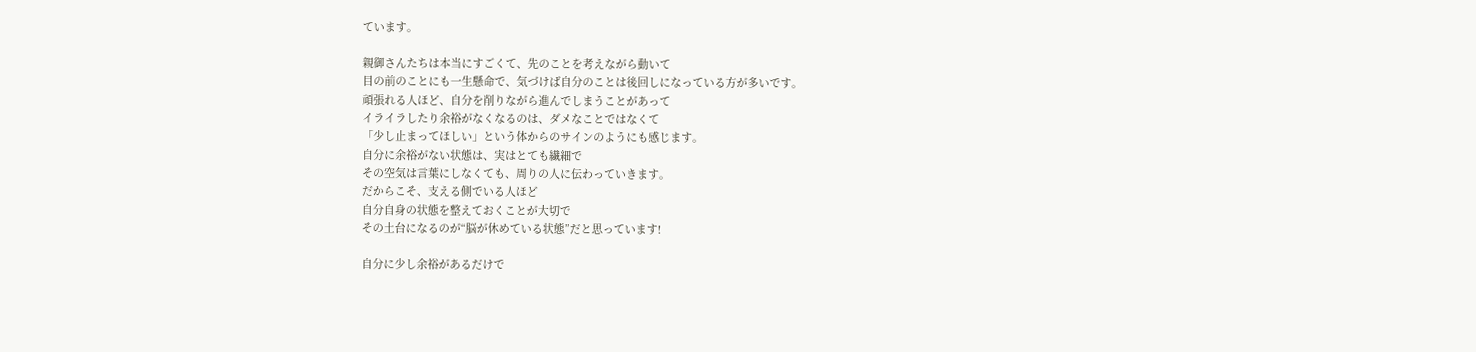ています。

親御さんたちは本当にすごくて、先のことを考えながら動いて
目の前のことにも一生懸命で、気づけば自分のことは後回しになっている方が多いです。
頑張れる人ほど、自分を削りながら進んでしまうことがあって
イライラしたり余裕がなくなるのは、ダメなことではなくて
「少し止まってほしい」という体からのサインのようにも感じます。
自分に余裕がない状態は、実はとても繊細で
その空気は言葉にしなくても、周りの人に伝わっていきます。
だからこそ、支える側でいる人ほど
自分自身の状態を整えておくことが大切で
その土台になるのが“脳が休めている状態”だと思っています!

自分に少し余裕があるだけで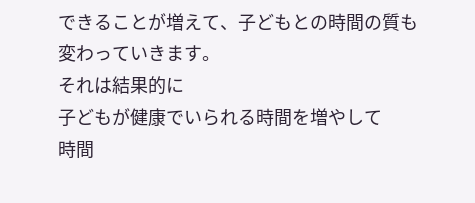できることが増えて、子どもとの時間の質も変わっていきます。
それは結果的に
子どもが健康でいられる時間を増やして
時間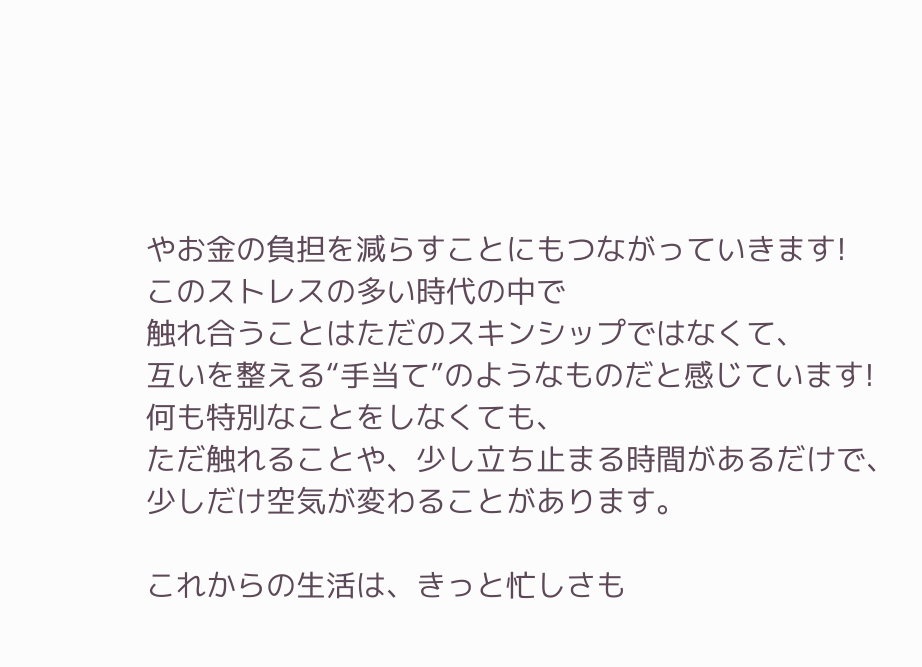やお金の負担を減らすことにもつながっていきます!
このストレスの多い時代の中で
触れ合うことはただのスキンシップではなくて、
互いを整える“手当て”のようなものだと感じています!
何も特別なことをしなくても、
ただ触れることや、少し立ち止まる時間があるだけで、
少しだけ空気が変わることがあります。

これからの生活は、きっと忙しさも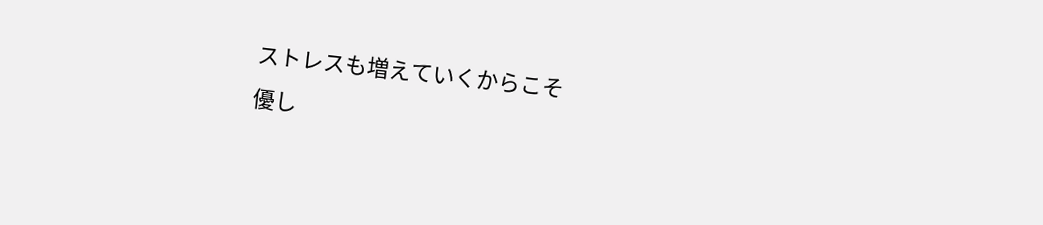ストレスも増えていくからこそ
優し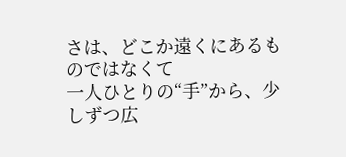さは、どこか遠くにあるものではなくて
一人ひとりの“手”から、少しずつ広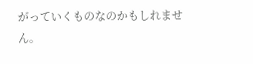がっていくものなのかもしれません。